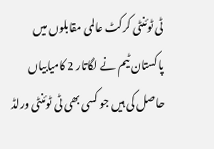ٹی ٹوئنٹی کرکٹ عالمی مقابلوں میں پاکستان ٹیم نے لگاتار 2 کامیابیاں حاصل کی ہیں جو کسی بھی ٹی ٹوئنٹی ورلڈ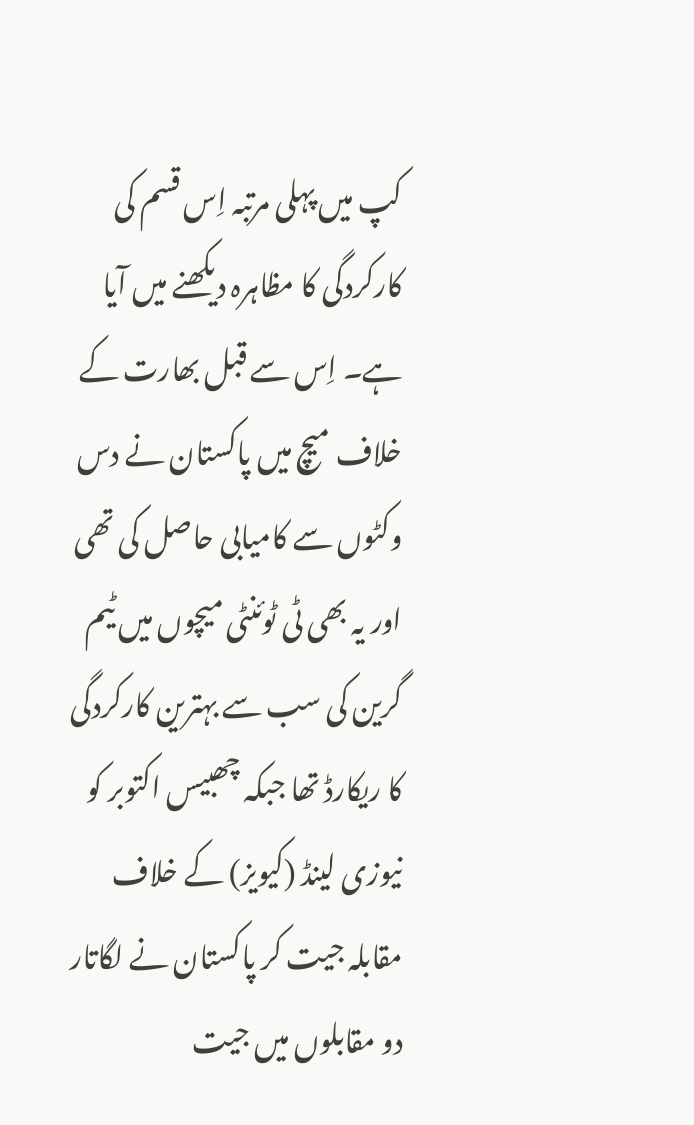کپ میں پہلی مرتبہ اِس قسم کی کارکردگی کا مظاہرہ دیکھنے میں آیا ہے۔ اِس سے قبل بھارت کے خلاف میچ میں پاکستان نے دس وکٹوں سے کامیابی حاصل کی تھی اور یہ بھی ٹی ٹوئنٹی میچوں میں ٹیم گرین کی سب سے بہترین کارکردگی کا ریکارڈ تھا جبکہ چھبیس اکتوبر کو نیوزی لینڈ (کیویز) کے خلاف مقابلہ جیت کر پاکستان نے لگاتار دو مقابلوں میں جیت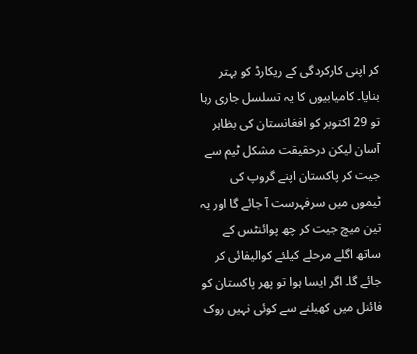کر اپنی کارکردگی کے ریکارڈ کو بہتر بنایا۔ کامیابیوں کا یہ تسلسل جاری رہا تو 29 اکتوبر کو افغانستان کی بظاہر آسان لیکن درحقیقت مشکل ٹیم سے جیت کر پاکستان اپنے گروپ کی ٹیموں میں سرفہرست آ جائے گا اور یہ تین میچ جیت کر چھ پوائنٹس کے ساتھ اگلے مرحلے کیلئے کوالیفائی کر جائے گا۔ اگر ایسا ہوا تو پھر پاکستان کو فائنل میں کھیلنے سے کوئی نہیں روک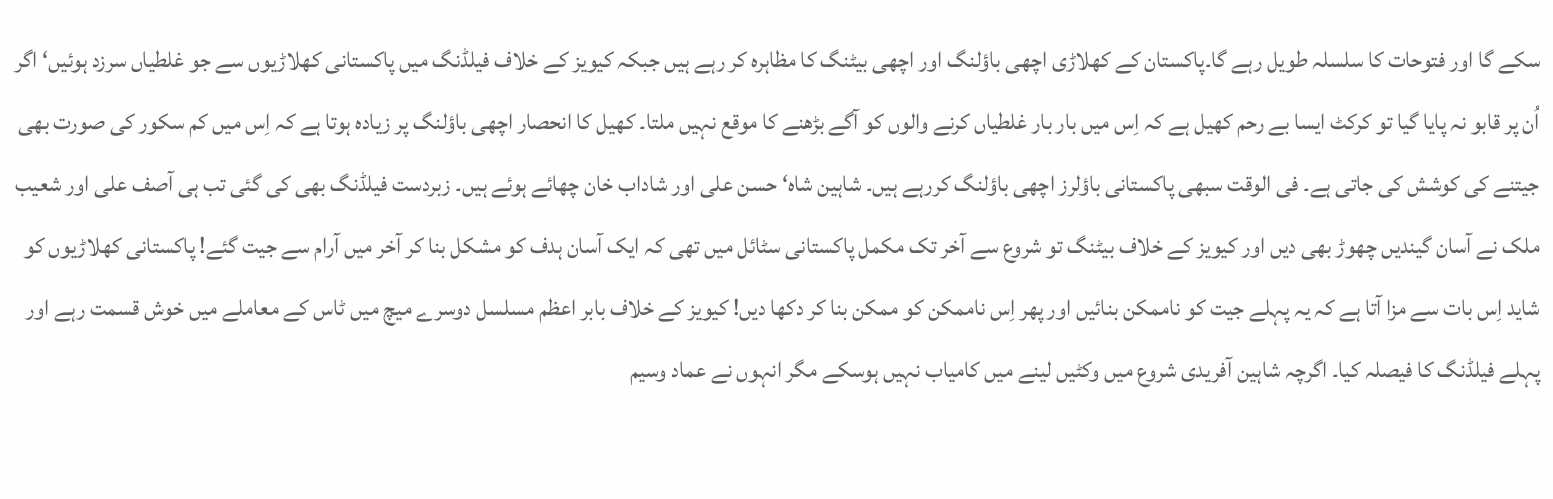سکے گا اور فتوحات کا سلسلہ طویل رہے گا۔پاکستان کے کھلاڑی اچھی باؤلنگ اور اچھی بیٹنگ کا مظاہرہ کر رہے ہیں جبکہ کیویز کے خلاف فیلڈنگ میں پاکستانی کھلاڑیوں سے جو غلطیاں سرزد ہوئیں‘ اگر اُن پر قابو نہ پایا گیا تو کرکٹ ایسا بے رحم کھیل ہے کہ اِس میں بار بار غلطیاں کرنے والوں کو آگے بڑھنے کا موقع نہیں ملتا۔ کھیل کا انحصار اچھی باؤلنگ پر زیادہ ہوتا ہے کہ اِس میں کم سکور کی صورت بھی جیتنے کی کوشش کی جاتی ہے۔ فی الوقت سبھی پاکستانی باؤلرز اچھی باؤلنگ کررہے ہیں۔ شاہین شاہ‘ حسن علی اور شاداب خان چھائے ہوئے ہیں۔ زبردست فیلڈنگ بھی کی گئی تب ہی آصف علی اور شعیب ملک نے آسان گیندیں چھوڑ بھی دیں اور کیویز کے خلاف بیٹنگ تو شروع سے آخر تک مکمل پاکستانی سٹائل میں تھی کہ ایک آسان ہدف کو مشکل بنا کر آخر میں آرام سے جیت گئے! پاکستانی کھلاڑیوں کو شاید اِس بات سے مزا آتا ہے کہ یہ پہلے جیت کو ناممکن بنائیں اور پھر اِس ناممکن کو ممکن بنا کر دکھا دیں! کیویز کے خلاف بابر اعظم مسلسل دوسرے میچ میں ٹاس کے معاملے میں خوش قسمت رہے اور پہلے فیلڈنگ کا فیصلہ کیا۔ اگرچہ شاہین آفریدی شروع میں وکٹیں لینے میں کامیاب نہیں ہوسکے مگر انہوں نے عماد وسیم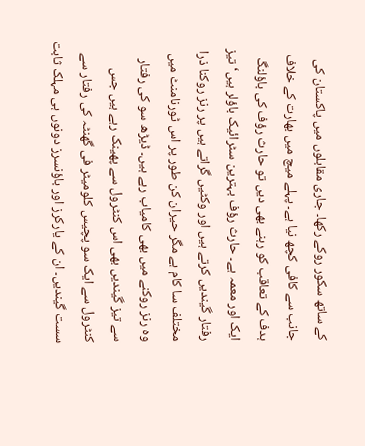کے ساتھ سکور روکے رکھا۔ جاری مقابلوں میں پاکستان کی جانب سے کافی کچھ نیا ہے۔ پہلے میچ میں بھارت کے خلاف ہدف کے تعاقب کو رہنے بھی دیں تو حارث رؤف کی باؤلنگ ایک اور معمہ ہے۔ حارث رؤف بہترین سٹرائیک باؤلر ہیں‘ تیز رفتار گیندیں کرتے ہیں اور وکٹیں گراتے ہیں پر رنز روکنا ذرا مختلف سا کام ہے مگر حیران کن طور پر اس ٹورنامنٹ میں وہ رنز روکنے میں بھی کامیاب رہے ہیں۔ ڈیڑھ سو کی رفتار سے تیز گیندیں بھی اس کنٹرول سے پھینک رہے ہیں جس کنٹرول سے ایک سو پچیس کلومیٹر فی گھنٹہ کی رفتار سے سست گیندیں۔ ان کے یارکرز اور باؤنسرز دونوں ہی مہلک ثابت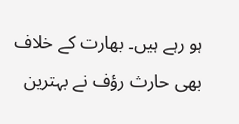ہو رہے ہیں۔ بھارت کے خلاف بھی حارث رؤف نے بہترین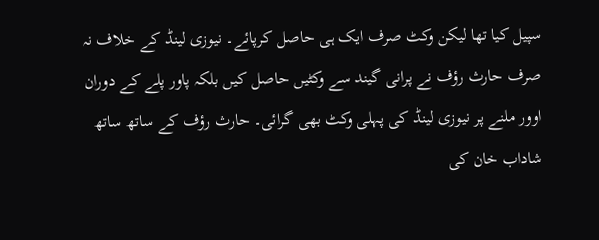سپیل کیا تھا لیکن وکٹ صرف ایک ہی حاصل کرپائے۔ نیوزی لینڈ کے خلاف نہ صرف حارث رؤف نے پرانی گیند سے وکٹیں حاصل کیں بلکہ پاور پلے کے دوران اوور ملنے پر نیوزی لینڈ کی پہلی وکٹ بھی گرائی۔ حارث رؤف کے ساتھ ساتھ شاداب خان کی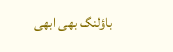باؤلنگ بھی ابھی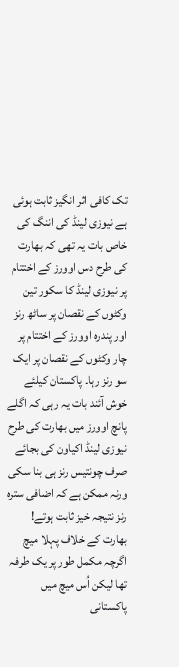تک کافی اثر انگیز ثابت ہوئی ہے نیوزی لینڈ کی اننگ کی خاص بات یہ تھی کہ بھارت کی طرح دس اوورز کے اختتام پر نیوزی لینڈ کا سکور تین وکٹوں کے نقصان پر ساٹھ رنز اور پندرہ اوورز کے اختتام پر چار وکٹوں کے نقصان پر ایک سو رنز رہا۔ پاکستان کیلئے خوش آئند بات یہ رہی کہ اگلے پانچ اوورز میں بھارت کی طرح نیوزی لینڈ اکیاون کی بجائے صرف چونتیس رنز ہی بنا سکی ورنہ ممکن ہے کہ اضافی سترہ رنز نتیجہ خیز ثابت ہوتے! بھارت کے خلاف پہلا میچ اگرچہ مکمل طور پر یک طرفہ تھا لیکن اُس میچ میں پاکستانی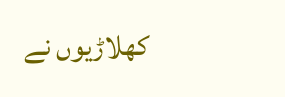کھلاڑیوں نے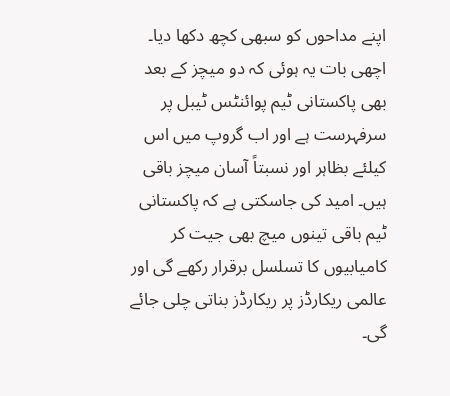اپنے مداحوں کو سبھی کچھ دکھا دیا۔ اچھی بات یہ ہوئی کہ دو میچز کے بعد بھی پاکستانی ٹیم پوائنٹس ٹیبل پر سرفہرست ہے اور اب گروپ میں اس کیلئے بظاہر اور نسبتاً آسان میچز باقی ہیں۔ امید کی جاسکتی ہے کہ پاکستانی ٹیم باقی تینوں میچ بھی جیت کر کامیابیوں کا تسلسل برقرار رکھے گی اور عالمی ریکارڈز پر ریکارڈز بناتی چلی جائے گی۔